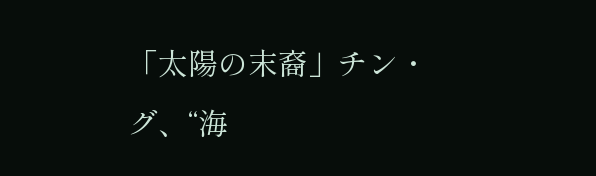「太陽の末裔」チン・グ、“海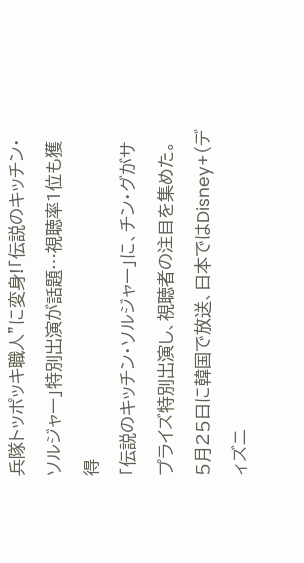兵隊トッポッキ職人”に変身!「伝説のキッチン・ソルジャー」特別出演が話題…視聴率1位も獲得
「伝説のキッチン・ソルジャー」に、チン・グがサプライズ特別出演し、視聴者の注目を集めた。
5月25日に韓国で放送、日本ではDisney+(ディズニ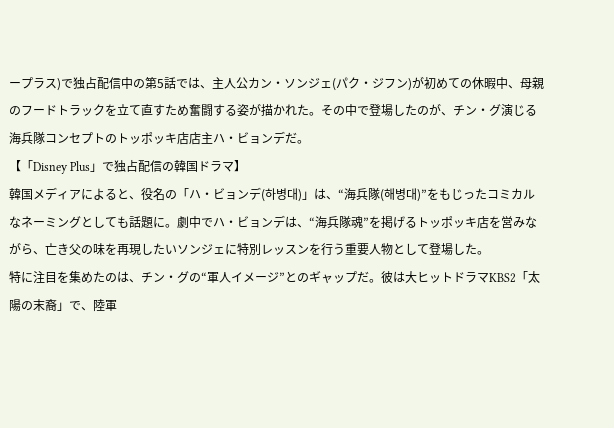ープラス)で独占配信中の第5話では、主人公カン・ソンジェ(パク・ジフン)が初めての休暇中、母親のフードトラックを立て直すため奮闘する姿が描かれた。その中で登場したのが、チン・グ演じる海兵隊コンセプトのトッポッキ店店主ハ・ビョンデだ。
【「Disney Plus」で独占配信の韓国ドラマ】
韓国メディアによると、役名の「ハ・ビョンデ(하병대)」は、“海兵隊(해병대)”をもじったコミカルなネーミングとしても話題に。劇中でハ・ビョンデは、“海兵隊魂”を掲げるトッポッキ店を営みながら、亡き父の味を再現したいソンジェに特別レッスンを行う重要人物として登場した。
特に注目を集めたのは、チン・グの“軍人イメージ”とのギャップだ。彼は大ヒットドラマKBS2「太陽の末裔」で、陸軍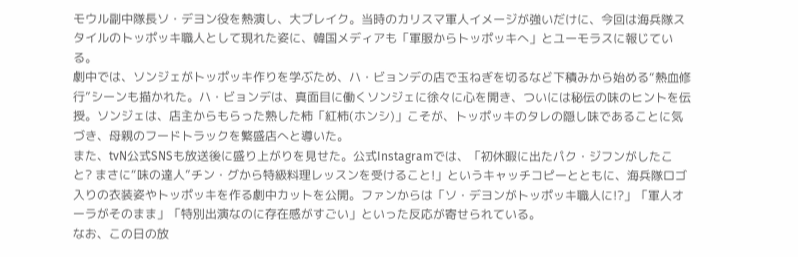モウル副中隊長ソ・デヨン役を熱演し、大ブレイク。当時のカリスマ軍人イメージが強いだけに、今回は海兵隊スタイルのトッポッキ職人として現れた姿に、韓国メディアも「軍服からトッポッキへ」とユーモラスに報じている。
劇中では、ソンジェがトッポッキ作りを学ぶため、ハ・ビョンデの店で玉ねぎを切るなど下積みから始める“熱血修行”シーンも描かれた。ハ・ビョンデは、真面目に働くソンジェに徐々に心を開き、ついには秘伝の味のヒントを伝授。ソンジェは、店主からもらった熟した柿「紅柿(ホンシ)」こそが、トッポッキのタレの隠し味であることに気づき、母親のフードトラックを繁盛店へと導いた。
また、tvN公式SNSも放送後に盛り上がりを見せた。公式Instagramでは、「初休暇に出たパク・ジフンがしたこと? まさに“味の達人”チン・グから特級料理レッスンを受けること!」というキャッチコピーとともに、海兵隊ロゴ入りの衣装姿やトッポッキを作る劇中カットを公開。ファンからは「ソ・デヨンがトッポッキ職人に!?」「軍人オーラがそのまま」「特別出演なのに存在感がすごい」といった反応が寄せられている。
なお、この日の放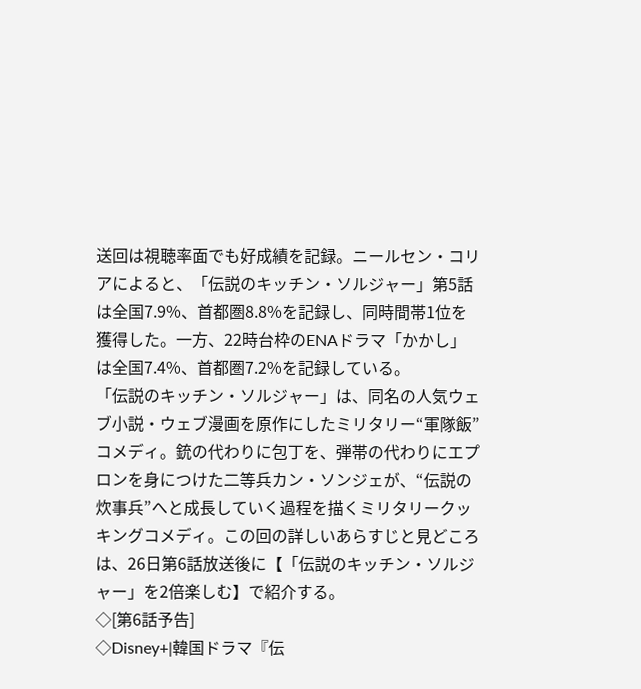送回は視聴率面でも好成績を記録。ニールセン・コリアによると、「伝説のキッチン・ソルジャー」第5話は全国7.9%、首都圏8.8%を記録し、同時間帯1位を獲得した。一方、22時台枠のENAドラマ「かかし」は全国7.4%、首都圏7.2%を記録している。
「伝説のキッチン・ソルジャー」は、同名の人気ウェブ小説・ウェブ漫画を原作にしたミリタリー“軍隊飯”コメディ。銃の代わりに包丁を、弾帯の代わりにエプロンを身につけた二等兵カン・ソンジェが、“伝説の炊事兵”へと成長していく過程を描くミリタリークッキングコメディ。この回の詳しいあらすじと見どころは、26日第6話放送後に【「伝説のキッチン・ソルジャー」を2倍楽しむ】で紹介する。
◇[第6話予告]
◇Disney+|韓国ドラマ『伝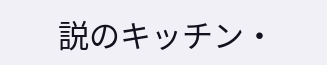説のキッチン・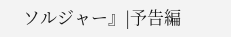ソルジャー』|予告編